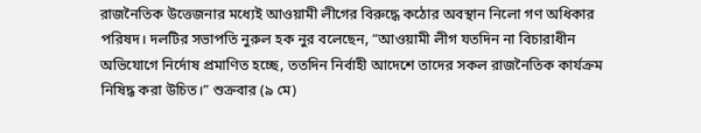রাজনৈতিক উত্তেজনার মধ্যেই আওয়ামী লীগের বিরুদ্ধে কঠোর অবস্থান নিলো গণ অধিকার পরিষদ। দলটির সভাপতি নুরুল হক নুর বলেছেন, “আওয়ামী লীগ যতদিন না বিচারাধীন অভিযোগে নির্দোষ প্রমাণিত হচ্ছে, ততদিন নির্বাহী আদেশে তাদের সকল রাজনৈতিক কার্যক্রম নিষিদ্ধ করা উচিত।” শুক্রবার (৯ মে)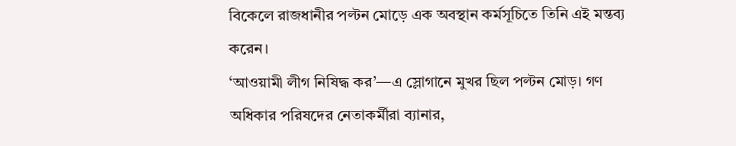বিকেলে রাজধানীর পল্টন মোড়ে এক অবস্থান কর্মসূচিতে তিনি এই মন্তব্য করেন।
‘আওয়ামী লীগ নিষিদ্ধ কর’—এ স্লোগানে মুখর ছিল পল্টন মোড়। গণ অধিকার পরিষদের নেতাকর্মীরা ব্যানার,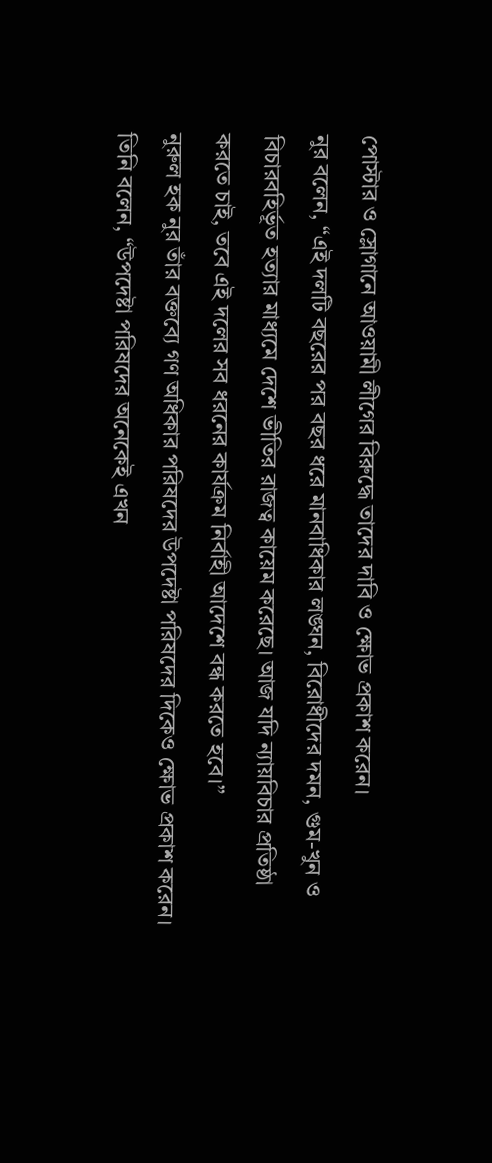পোস্টার ও স্লোগানে আওয়ামী লীগের বিরুদ্ধে তাদের দাবি ও ক্ষোভ প্রকাশ করেন।
নুর বলেন, “এই দলটি বছরের পর বছর ধরে মানবাধিকার লঙ্ঘন, বিরোধীদের দমন, গুম-খুন ও বিচারবহির্ভূত হত্যার মাধ্যমে দেশে ভীতির রাজত্ব কায়েম করেছে। আজ যদি ন্যায়বিচার প্রতিষ্ঠা করতে চাই, তবে এই দলের সব ধরনের কার্যক্রম নির্বাহী আদেশে বন্ধ করতে হবে।”
নুরুল হক নুর তাঁর বক্তব্যে গণ অধিকার পরিষদের উপদেষ্টা পরিষদের দিকেও ক্ষোভ প্রকাশ করেন। তিনি বলেন, “উপদেষ্টা পরিষদের অনেকেই এখন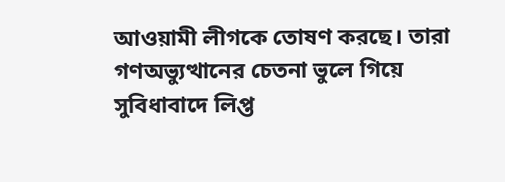আওয়ামী লীগকে তোষণ করছে। তারা গণঅভ্যুত্থানের চেতনা ভুলে গিয়ে সুবিধাবাদে লিপ্ত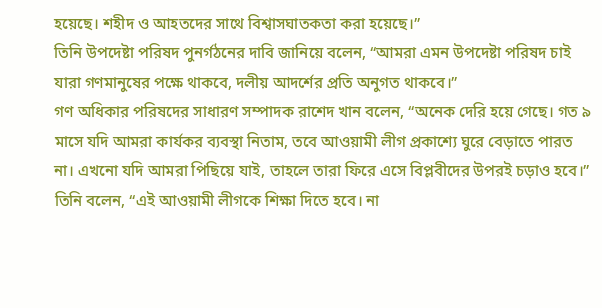হয়েছে। শহীদ ও আহতদের সাথে বিশ্বাসঘাতকতা করা হয়েছে।”
তিনি উপদেষ্টা পরিষদ পুনর্গঠনের দাবি জানিয়ে বলেন, “আমরা এমন উপদেষ্টা পরিষদ চাই যারা গণমানুষের পক্ষে থাকবে, দলীয় আদর্শের প্রতি অনুগত থাকবে।”
গণ অধিকার পরিষদের সাধারণ সম্পাদক রাশেদ খান বলেন, “অনেক দেরি হয়ে গেছে। গত ৯ মাসে যদি আমরা কার্যকর ব্যবস্থা নিতাম, তবে আওয়ামী লীগ প্রকাশ্যে ঘুরে বেড়াতে পারত না। এখনো যদি আমরা পিছিয়ে যাই, তাহলে তারা ফিরে এসে বিপ্লবীদের উপরই চড়াও হবে।”
তিনি বলেন, “এই আওয়ামী লীগকে শিক্ষা দিতে হবে। না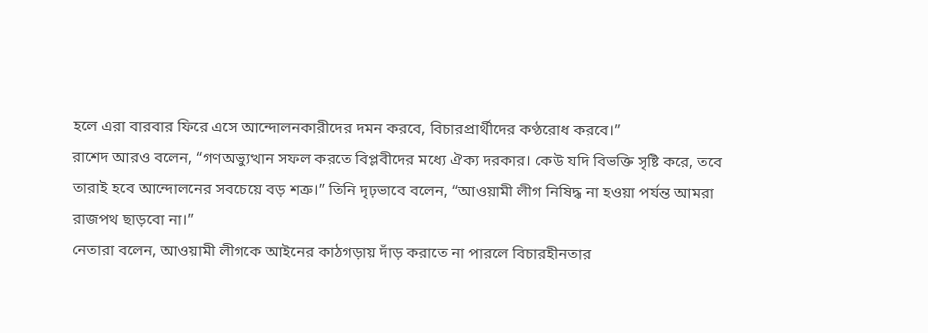হলে এরা বারবার ফিরে এসে আন্দোলনকারীদের দমন করবে, বিচারপ্রার্থীদের কণ্ঠরোধ করবে।”
রাশেদ আরও বলেন, “গণঅভ্যুত্থান সফল করতে বিপ্লবীদের মধ্যে ঐক্য দরকার। কেউ যদি বিভক্তি সৃষ্টি করে, তবে তারাই হবে আন্দোলনের সবচেয়ে বড় শত্রু।” তিনি দৃঢ়ভাবে বলেন, “আওয়ামী লীগ নিষিদ্ধ না হওয়া পর্যন্ত আমরা রাজপথ ছাড়বো না।”
নেতারা বলেন, আওয়ামী লীগকে আইনের কাঠগড়ায় দাঁড় করাতে না পারলে বিচারহীনতার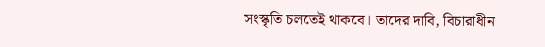সংস্কৃতি চলতেই থাকবে। তাদের দাবি, বিচারাধীন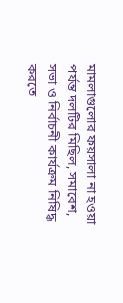মামলাগুলোর ফয়সালা না হওয়া পর্যন্ত দলটির মিছিল, সমাবেশ, সভা ও নির্বাচনী কার্যক্রম নিষিদ্ধ করতে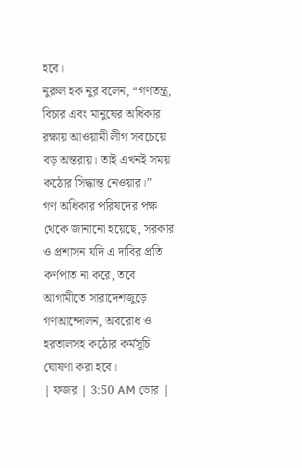হবে।
নুরুল হক নুর বলেন, “গণতন্ত্র, বিচার এবং মানুষের অধিকার রক্ষায় আওয়ামী লীগ সবচেয়ে বড় অন্তরায়। তাই এখনই সময় কঠোর সিদ্ধান্ত নেওয়ার।”
গণ অধিকার পরিষদের পক্ষ থেকে জানানো হয়েছে, সরকার ও প্রশাসন যদি এ দাবির প্রতি কর্ণপাত না করে, তবে আগামীতে সারাদেশজুড়ে গণআন্দোলন, অবরোধ ও হরতালসহ কঠোর কর্মসূচি ঘোষণা করা হবে।
| ফজর | 3:50 AM ভোর |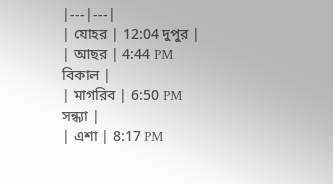|---|---|
| যোহর | 12:04 দুপুর |
| আছর | 4:44 PM বিকাল |
| মাগরিব | 6:50 PM সন্ধ্যা |
| এশা | 8:17 PM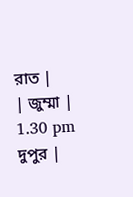রাত |
| জুম্মা | 1.30 pm দুপুর |